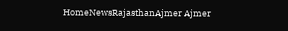HomeNewsRajasthanAjmer Ajmer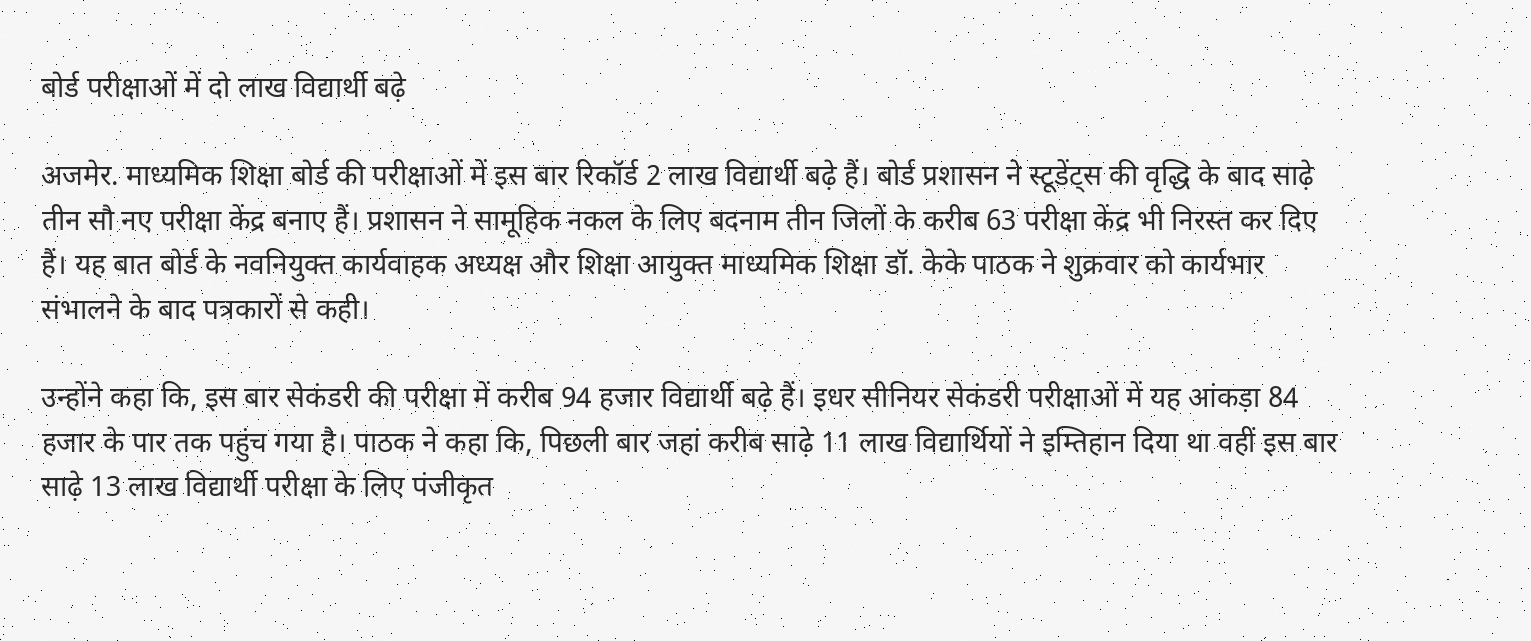बोर्ड परीक्षाओं में दो लाख विद्यार्थी बढ़े

अजमेर. माध्यमिक शिक्षा बोर्ड की परीक्षाओं में इस बार रिकॉर्ड 2 लाख विद्यार्थी बढ़े हैं। बोर्ड प्रशासन ने स्टूडेंट्स की वृद्धि के बाद साढ़े तीन सौ नए परीक्षा केंद्र बनाए हैं। प्रशासन ने सामूहिक नकल के लिए बदनाम तीन जिलों के करीब 63 परीक्षा केंद्र भी निरस्त कर दिए हैं। यह बात बोर्ड के नवनियुक्त कार्यवाहक अध्यक्ष और शिक्षा आयुक्त माध्यमिक शिक्षा डॉ. केके पाठक ने शुक्रवार को कार्यभार संभालने के बाद पत्रकारों से कही।

उन्होंने कहा कि, इस बार सेकंडरी की परीक्षा में करीब 94 हजार विद्यार्थी बढ़े हैं। इधर सीनियर सेकंडरी परीक्षाओं में यह आंकड़ा 84 हजार के पार तक पहुंच गया है। पाठक ने कहा कि, पिछली बार जहां करीब साढ़े 11 लाख विद्यार्थियों ने इम्तिहान दिया था वहीं इस बार साढ़े 13 लाख विद्यार्थी परीक्षा के लिए पंजीकृत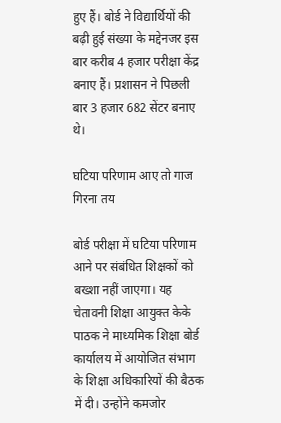हुए हैं। बोर्ड ने विद्यार्थियों की बढ़ी हुई संख्या के मद्देनजर इस बार करीब 4 हजार परीक्षा केंद्र बनाए हैं। प्रशासन ने पिछली बार 3 हजार 682 सेंटर बनाए थे।

घटिया परिणाम आए तो गाज गिरना तय

बोर्ड परीक्षा में घटिया परिणाम आने पर संबंधित शिक्षकों को बख्शा नहीं जाएगा। यह चेतावनी शिक्षा आयुक्त केके पाठक ने माध्यमिक शिक्षा बोर्ड कार्यालय में आयोजित संभाग के शिक्षा अधिकारियों की बैठक में दी। उन्होंने कमजोर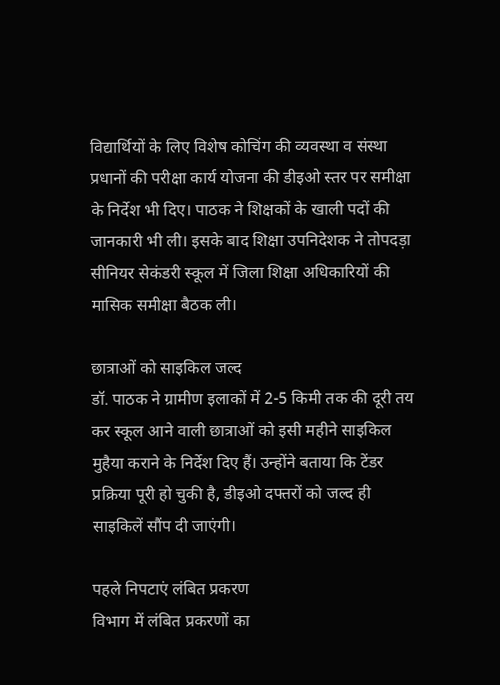विद्यार्थियों के लिए विशेष कोचिंग की व्यवस्था व संस्था प्रधानों की परीक्षा कार्य योजना की डीइओ स्तर पर समीक्षा के निर्देश भी दिए। पाठक ने शिक्षकों के खाली पदों की जानकारी भी ली। इसके बाद शिक्षा उपनिदेशक ने तोपदड़ा सीनियर सेकंडरी स्कूल में जिला शिक्षा अधिकारियों की मासिक समीक्षा बैठक ली।

छात्राओं को साइकिल जल्द
डॉ. पाठक ने ग्रामीण इलाकों में 2-5 किमी तक की दूरी तय कर स्कूल आने वाली छात्राओं को इसी महीने साइकिल मुहैया कराने के निर्देश दिए हैं। उन्होंने बताया कि टेंडर प्रक्रिया पूरी हो चुकी है, डीइओ दफ्तरों को जल्द ही साइकिलें सौंप दी जाएंगी।

पहले निपटाएं लंबित प्रकरण
विभाग में लंबित प्रकरणों का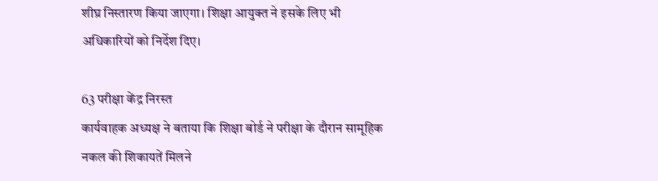शीघ्र निस्तारण किया जाएगा। शिक्षा आयुक्त ने इसके लिए भी अधिकारियों को निर्देश दिए।

63 परीक्षा केंद्र निरस्त
कार्यवाहक अध्यक्ष ने बताया कि शिक्षा बोर्ड ने परीक्षा के दौरान सामूहिक नकल की शिकायतें मिलने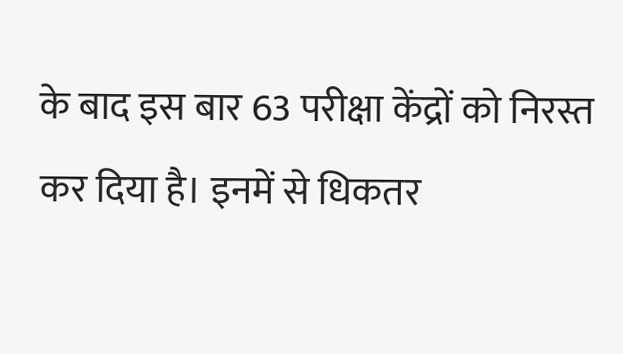के बाद इस बार 63 परीक्षा केंद्रों को निरस्त कर दिया है। इनमें से धिकतर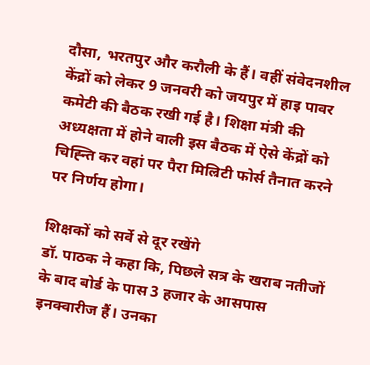दौसा, भरतपुर और करौली के हैं। वहीं संवेदनशील केंद्रों को लेकर 9 जनवरी को जयपुर में हाइ पावर कमेटी की बैठक रखी गई है। शिक्षा मंत्री की अध्यक्षता में होने वाली इस बैठक में ऐसे केंद्रों को चिह्न्ति कर वहां पर पैरा मिल्रिटी फोर्स तैनात करने पर निर्णय होगा।

शिक्षकों को सर्वे से दूर रखेंगे
डॉ. पाठक ने कहा कि, पिछले सत्र के खराब नतीजों के बाद बोर्ड के पास 3 हजार के आसपास इनक्वारीज हैं। उनका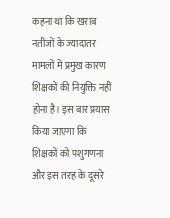कहना था कि खराब नतीजों के ज्यादातर मामलों में प्रमुख कारण शिक्षकों की नियुक्ति नहीं होना है। इस बार प्रयास किया जाएगा कि शिक्षकों को पशुगणना और इस तरह के दूसरे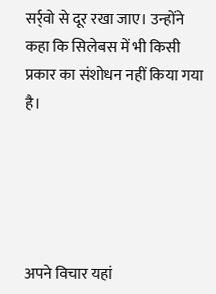सर्र्वो से दूर रखा जाए। उन्होंने कहा कि सिलेबस में भी किसी प्रकार का संशोधन नहीं किया गया है।





अपने विचार यहां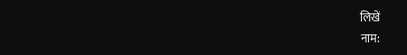लिखें
नाम: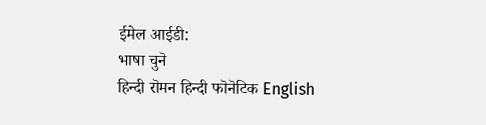ईमेल आईडी:
भाषा चुनॆ
हिन्दी रॊमन‌ हिन्दी फॊनॆटिक English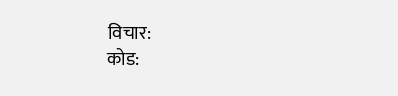विचार:
कोड: